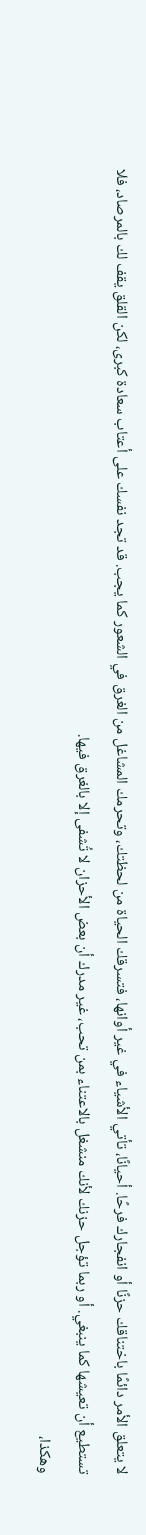لا يتعلق الأمر دائمًا باختناقك حزنًا أو انفجارك فرحًا. أحيانًا، تأتي الأشياء في غير أوانها، فتسرقك الحياة من لحظتك، وتحرمك المشاغل من الغرق في الشعور كما يجب. قد تجد نفسك على أعتاب سعادة كبرى، لكن القلق يقف لك بالمرصاد، فلا تستطيع أن تعيشها كما ينبغي. أو ربما تؤجل حزنك لأنك منشغل بالاعتناء بمن تحب، غير مدرك أن بعض الأحزان لا تُشفى إلا بالغرق فيها.
وهكذا،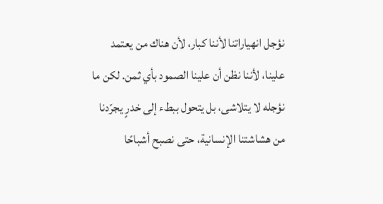نؤجل انهياراتنا لأننا كبار، لأن هناك من يعتمد علينا، لأننا نظن أن علينا الصمود بأي ثمن. لكن ما نؤجله لا يتلاشى، بل يتحول ببطء إلى خدرٍ يجرّدنا من هشاشتنا الإنسانية، حتى نصبح أشباحًا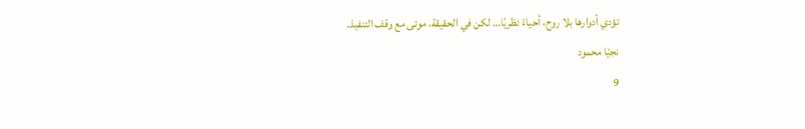تؤدي أدوارها بلا روح، أحياءً نظريًا… لكن في الحقيقة، موتى مع وقف التنفيذ.
نجيّا محمود
9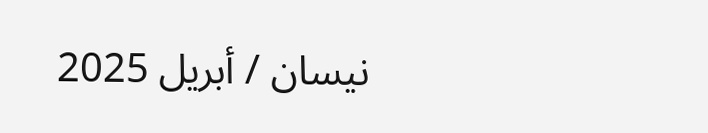نيسان / أبريل 2025